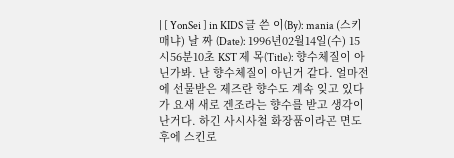| [ YonSei ] in KIDS 글 쓴 이(By): mania (스키매냐) 날 짜 (Date): 1996년02월14일(수) 15시56분10초 KST 제 목(Title): 향수체질이 아닌가봐. 난 향수체질이 아닌거 같다. 얼마전에 선물받은 제즈란 향수도 계속 잊고 있다가 요새 새로 겐조라는 향수를 받고 생각이 난거다. 하긴 사시사철 화장품이라곤 면도후에 스킨로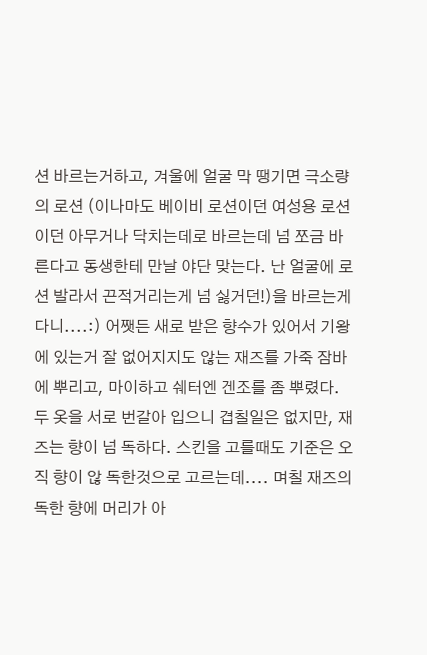션 바르는거하고, 겨울에 얼굴 막 땡기면 극소량의 로션 (이나마도 베이비 로션이던 여성용 로션이던 아무거나 닥치는데로 바르는데 넘 쪼금 바른다고 동생한테 만날 야단 맞는다. 난 얼굴에 로션 발라서 끈적거리는게 넘 싫거던!)을 바르는게 다니....:) 어쨋든 새로 받은 향수가 있어서 기왕에 있는거 잘 없어지지도 않는 재즈를 가죽 잠바에 뿌리고, 마이하고 쉐터엔 겐조를 좀 뿌렸다. 두 옷을 서로 번갈아 입으니 겹칠일은 없지만, 재즈는 향이 넘 독하다. 스킨을 고를때도 기준은 오직 향이 않 독한것으로 고르는데.... 며칠 재즈의 독한 향에 머리가 아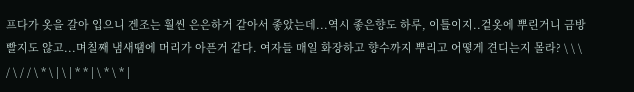프다가 옷을 갈아 입으니 겐조는 훨씬 은은하거 같아서 좋았는데...역시 좋은향도 하루, 이틀이지..겉옷에 뿌린거니 금방 빨지도 않고...며칠째 냄새땜에 머리가 아픈거 같다. 여자들 매일 화장하고 향수까지 뿌리고 어떻게 견디는지 몰라? \ \ \ / \ / / \ * \ | \ | * * | \ * \ * |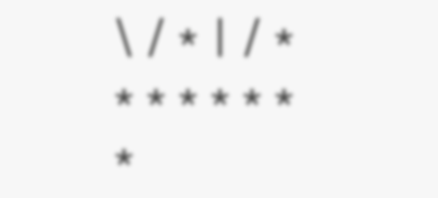\ / * | / * * * * * * * *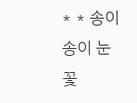* * 송이 송이 눈꽃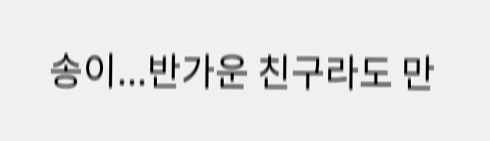송이...반가운 친구라도 만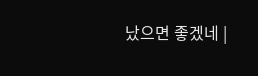났으면 좋겠네 |